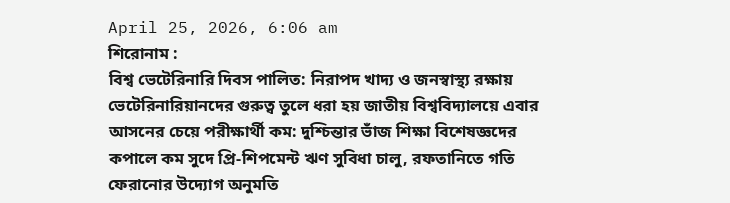April 25, 2026, 6:06 am
শিরোনাম :
বিশ্ব ভেটেরিনারি দিবস পালিত: নিরাপদ খাদ্য ও জনস্বাস্থ্য রক্ষায় ভেটেরিনারিয়ানদের গুরুত্ব তুলে ধরা হয় জাতীয় বিশ্ববিদ্যালয়ে এবার আসনের চেয়ে পরীক্ষার্থী কম: দুশ্চিন্তার ভাঁজ শিক্ষা বিশেষজ্ঞদের কপালে কম সুদে প্রি-শিপমেন্ট ঋণ সুবিধা চালু, রফতানিতে গতি ফেরানোর উদ্যোগ অনুমতি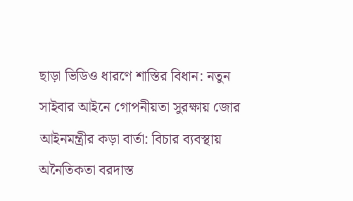ছাড়া ভিডিও ধারণে শাস্তির বিধান: নতুন সাইবার আইনে গোপনীয়তা সুরক্ষায় জোর আইনমন্ত্রীর কড়া বার্তা: বিচার ব্যবস্থায় অনৈতিকতা বরদাস্ত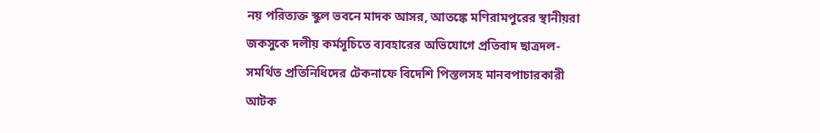নয় পরিত্যক্ত স্কুল ভবনে মাদক আসর, আতঙ্কে মণিরামপুরের স্থানীয়রা জকসুকে দলীয় কর্মসূচিতে ব্যবহারের অভিযোগে প্রতিবাদ ছাত্রদল-সমর্থিত প্রতিনিধিদের টেকনাফে বিদেশি পিস্তলসহ মানবপাচারকারী আটক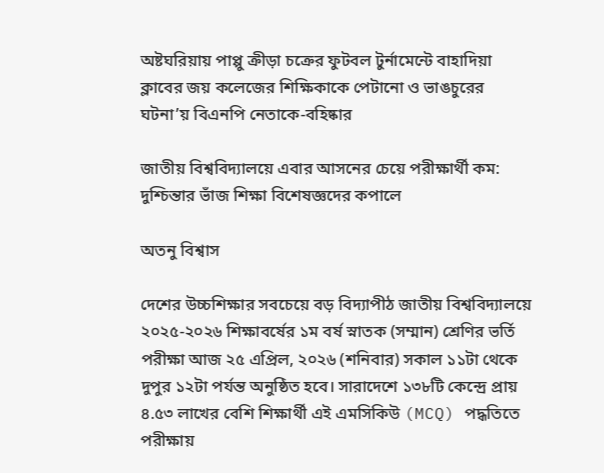অষ্টঘরিয়ায় পাপ্পু ক্রীড়া চক্রের ফুটবল টুর্নামেন্টে বাহাদিয়া ক্লাবের জয় কলেজের শিক্ষিকাকে পেটানো ও ভাঙচুরের ঘটনা’য় বিএনপি নেতাকে-বহিষ্কার

জাতীয় বিশ্ববিদ্যালয়ে এবার আসনের চেয়ে পরীক্ষার্থী কম: দুশ্চিন্তার ভাঁজ শিক্ষা বিশেষজ্ঞদের কপালে

অতনু বিশ্বাস

দেশের উচ্চশিক্ষার সবচেয়ে বড় বিদ্যাপীঠ জাতীয় বিশ্ববিদ্যালয়ে ২০২৫-২০২৬ শিক্ষাবর্ষের ১ম বর্ষ স্নাতক (সম্মান) শ্রেণির ভর্তি পরীক্ষা আজ ২৫ এপ্রিল, ২০২৬ (শনিবার) সকাল ১১টা থেকে দুপুর ১২টা পর্যন্ত অনুষ্ঠিত হবে। সারাদেশে ১৩৮টি কেন্দ্রে প্রায় ৪.৫৩ লাখের বেশি শিক্ষার্থী এই এমসিকিউ (MCQ) পদ্ধতিতে পরীক্ষায়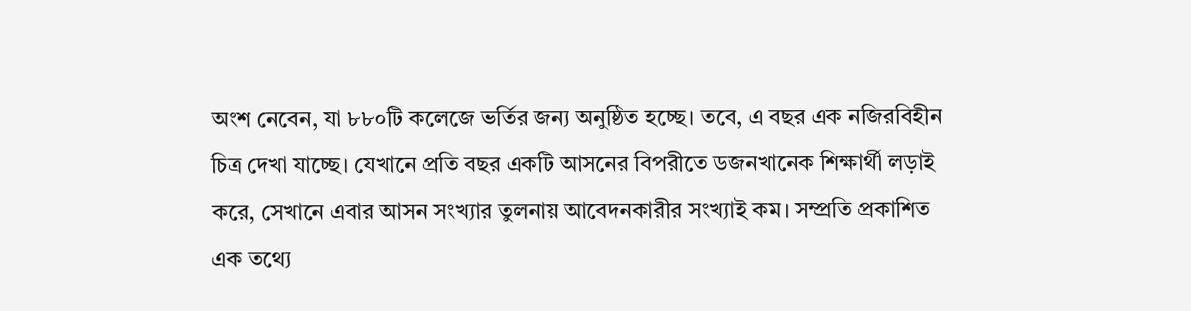অংশ নেবেন, যা ৮৮০টি কলেজে ভর্তির জন্য অনুষ্ঠিত হচ্ছে। তবে, এ বছর এক নজিরবিহীন চিত্র দেখা যাচ্ছে। যেখানে প্রতি বছর একটি আসনের বিপরীতে ডজনখানেক শিক্ষার্থী লড়াই করে, সেখানে এবার আসন সংখ্যার তুলনায় আবেদনকারীর সংখ্যাই কম। সম্প্রতি প্রকাশিত এক তথ্যে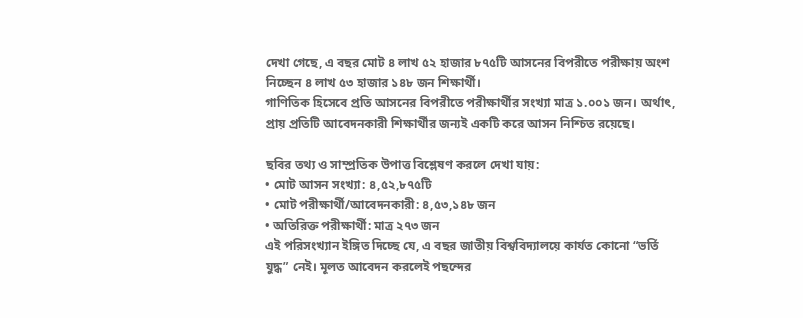দেখা গেছে, এ বছর মোট ৪ লাখ ৫২ হাজার ৮৭৫টি আসনের বিপরীতে পরীক্ষায় অংশ নিচ্ছেন ৪ লাখ ৫৩ হাজার ১৪৮ জন শিক্ষার্থী।
গাণিতিক হিসেবে প্রতি আসনের বিপরীতে পরীক্ষার্থীর সংখ্যা মাত্র ১.০০১ জন। অর্থাৎ, প্রায় প্রতিটি আবেদনকারী শিক্ষার্থীর জন্যই একটি করে আসন নিশ্চিত রয়েছে।

ছবির তথ্য ও সাম্প্রতিক উপাত্ত বিশ্লেষণ করলে দেখা যায়:
• মোট আসন সংখ্যা: ৪,৫২,৮৭৫টি
• মোট পরীক্ষার্থী/আবেদনকারী: ৪,৫৩,১৪৮ জন
• অতিরিক্ত পরীক্ষার্থী: মাত্র ২৭৩ জন
এই পরিসংখ্যান ইঙ্গিত দিচ্ছে যে, এ বছর জাতীয় বিশ্ববিদ্যালয়ে কার্যত কোনো “ভর্তি যুদ্ধ” নেই। মূলত আবেদন করলেই পছন্দের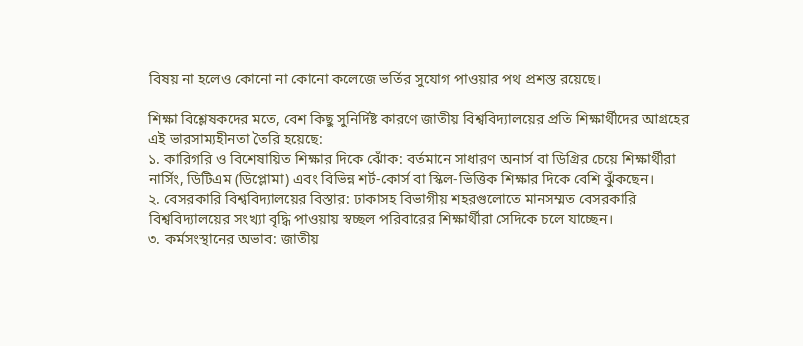বিষয় না হলেও কোনো না কোনো কলেজে ভর্তির সুযোগ পাওয়ার পথ প্রশস্ত রয়েছে।

শিক্ষা বিশ্লেষকদের মতে, বেশ কিছু সুনির্দিষ্ট কারণে জাতীয় বিশ্ববিদ্যালয়ের প্রতি শিক্ষার্থীদের আগ্রহের এই ভারসাম্যহীনতা তৈরি হয়েছে:
১. কারিগরি ও বিশেষায়িত শিক্ষার দিকে ঝোঁক: বর্তমানে সাধারণ অনার্স বা ডিগ্রির চেয়ে শিক্ষার্থীরা নার্সিং, ডিটিএম (ডিপ্লোমা) এবং বিভিন্ন শর্ট-কোর্স বা স্কিল-ভিত্তিক শিক্ষার দিকে বেশি ঝুঁকছেন।
২. বেসরকারি বিশ্ববিদ্যালয়ের বিস্তার: ঢাকাসহ বিভাগীয় শহরগুলোতে মানসম্মত বেসরকারি বিশ্ববিদ্যালয়ের সংখ্যা বৃদ্ধি পাওয়ায় স্বচ্ছল পরিবারের শিক্ষার্থীরা সেদিকে চলে যাচ্ছেন।
৩. কর্মসংস্থানের অভাব: জাতীয়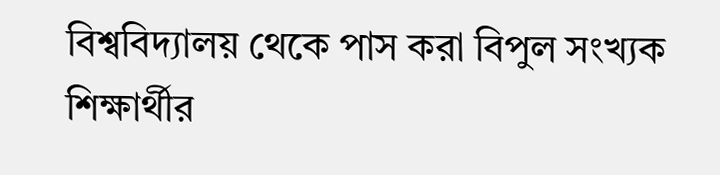বিশ্ববিদ্যালয় থেকে পাস করা বিপুল সংখ্যক শিক্ষার্থীর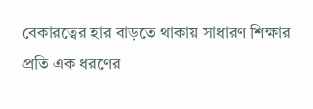বেকারত্বের হার বাড়তে থাকায় সাধারণ শিক্ষার প্রতি এক ধরণের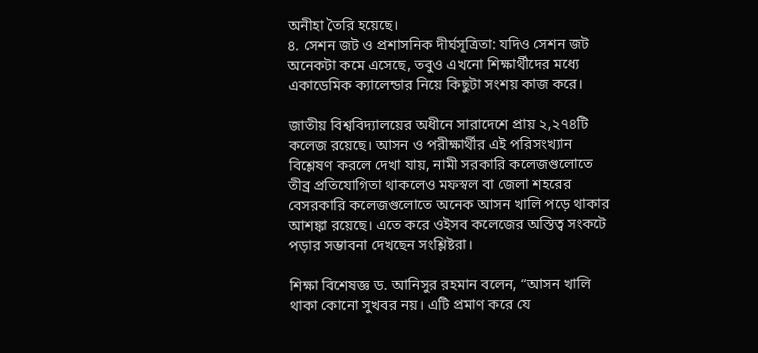অনীহা তৈরি হয়েছে।
৪. সেশন জট ও প্রশাসনিক দীর্ঘসূত্রিতা: যদিও সেশন জট অনেকটা কমে এসেছে, তবুও এখনো শিক্ষার্থীদের মধ্যে একাডেমিক ক্যালেন্ডার নিয়ে কিছুটা সংশয় কাজ করে।

জাতীয় বিশ্ববিদ্যালয়ের অধীনে সারাদেশে প্রায় ২,২৭৪টি কলেজ রয়েছে। আসন ও পরীক্ষার্থীর এই পরিসংখ্যান বিশ্লেষণ করলে দেখা যায়, নামী সরকারি কলেজগুলোতে তীব্র প্রতিযোগিতা থাকলেও মফস্বল বা জেলা শহরের বেসরকারি কলেজগুলোতে অনেক আসন খালি পড়ে থাকার আশঙ্কা রয়েছে। এতে করে ওইসব কলেজের অস্তিত্ব সংকটে পড়ার সম্ভাবনা দেখছেন সংশ্লিষ্টরা।

শিক্ষা বিশেষজ্ঞ ড. আনিসুর রহমান বলেন, “আসন খালি থাকা কোনো সুখবর নয়। এটি প্রমাণ করে যে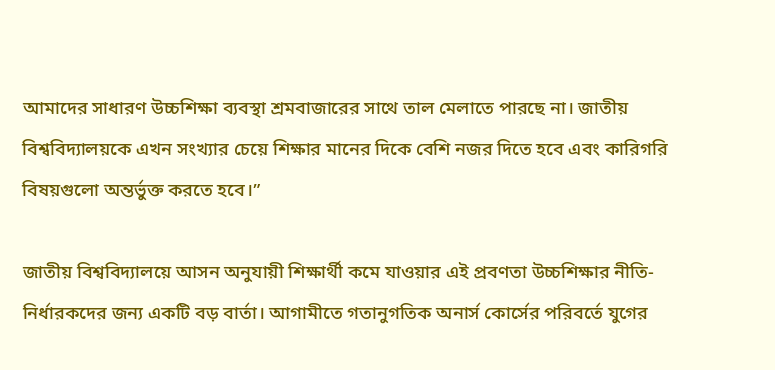আমাদের সাধারণ উচ্চশিক্ষা ব্যবস্থা শ্রমবাজারের সাথে তাল মেলাতে পারছে না। জাতীয় বিশ্ববিদ্যালয়কে এখন সংখ্যার চেয়ে শিক্ষার মানের দিকে বেশি নজর দিতে হবে এবং কারিগরি বিষয়গুলো অন্তর্ভুক্ত করতে হবে।”

জাতীয় বিশ্ববিদ্যালয়ে আসন অনুযায়ী শিক্ষার্থী কমে যাওয়ার এই প্রবণতা উচ্চশিক্ষার নীতি-নির্ধারকদের জন্য একটি বড় বার্তা। আগামীতে গতানুগতিক অনার্স কোর্সের পরিবর্তে যুগের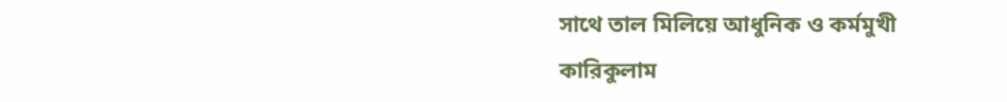সাথে তাল মিলিয়ে আধুনিক ও কর্মমুখী কারিকুলাম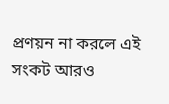প্রণয়ন না করলে এই সংকট আরও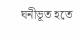ঘনীভূত হতে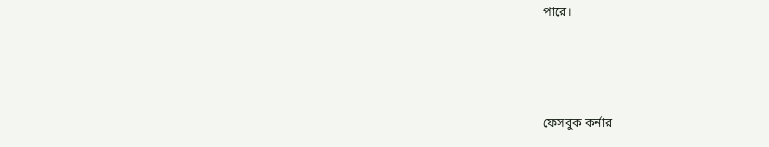পারে।



ফেসবুক কর্নার